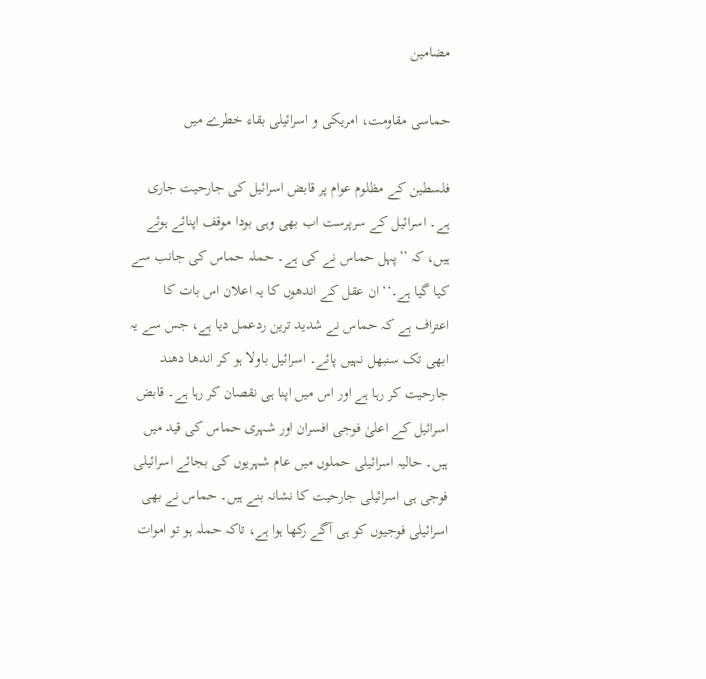مضامین

حماسی مقاومت، امریکی و اسرائیلی بقاء خطرے میں

فلسطین کے مظلوم عوام پر قابض اسرائیل کی جارحیت جاری ہے۔ اسرائیل کے سرپرست اب بھی وہی بودا موقف اپنائے ہوئے ہیں، کہ ’’پہل حماس نے کی ہے۔ حملہ حماس کی جانب سے کیا گیا ہے۔‘‘ ان عقل کے اندھوں کا یہ اعلان اس بات کا اعتراف ہے کہ حماس نے شدید ترین ردعمل دیا ہے، جس سے یہ ابھی تک سنبھل نہیں پائے۔ اسرائیل باولا ہو کر اندھا دھند جارحیت کر رہا ہے اور اس میں اپنا ہی نقصان کر رہا ہے۔ قابض اسرائیل کے اعلیٰ فوجی افسران اور شہری حماس کی قید میں ہیں۔ حالیہ اسرائیلی حملوں میں عام شہریوں کی بجائے اسرائیلی فوجی ہی اسرائیلی جارحیت کا نشانہ بنے ہیں۔ حماس نے بھی اسرائیلی فوجیوں کو ہی آگے رکھا ہوا ہے، تاکہ حملہ ہو تو اموات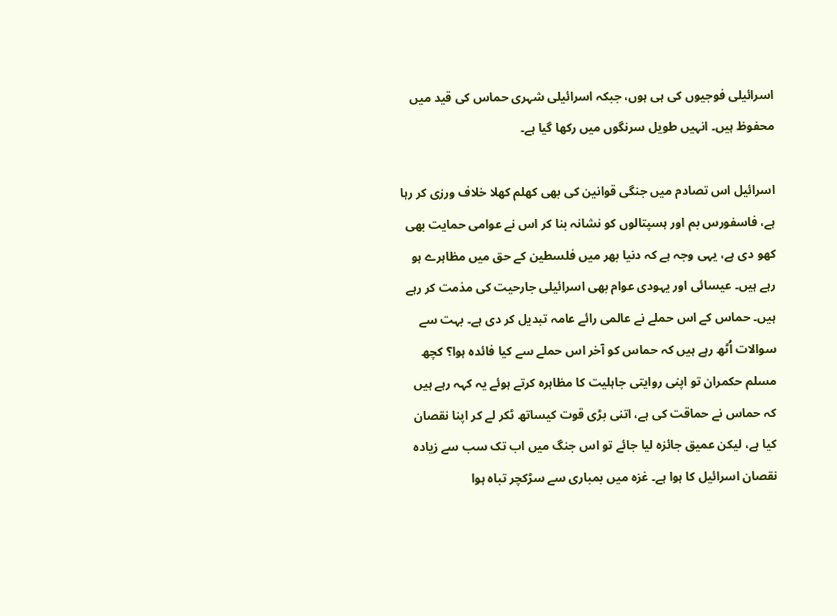اسرائیلی فوجیوں کی ہی ہوں، جبکہ اسرائیلی شہری حماس کی قید میں محفوظ ہیں۔ انہیں طویل سرنگوں میں رکھا گیا ہے۔

اسرائیل اس تصادم میں جنگی قوانین کی بھی کھلم کھلا خلاف ورزی کر رہا ہے، فاسفورس بم اور ہسپتالوں کو نشانہ بنا کر اس نے عوامی حمایت بھی کھو دی ہے، یہی وجہ ہے کہ دنیا بھر میں فلسطین کے حق میں مظاہرے ہو رہے ہیں۔ عیسائی اور یہودی عوام بھی اسرائیلی جارحیت کی مذمت کر رہے ہیں۔ حماس کے اس حملے نے عالمی رائے عامہ تبدیل کر دی ہے۔ بہت سے سوالات اُٹھ رہے ہیں کہ حماس کو آخر اس حملے سے کیا فائدہ ہوا؟ کچھ مسلم حکمران تو اپنی روایتی جاہلیت کا مظاہرہ کرتے ہوئے یہ کہہ رہے ہیں کہ حماس نے حماقت کی ہے، اتنی بڑی قوت کیساتھ ٹکر لے کر اپنا نقصان کیا ہے، لیکن عمیق جائزہ لیا جائے تو اس جنگ میں اب تک سب سے زیادہ نقصان اسرائیل کا ہوا ہے۔ غزہ میں بمباری سے سڑکچر تباہ ہوا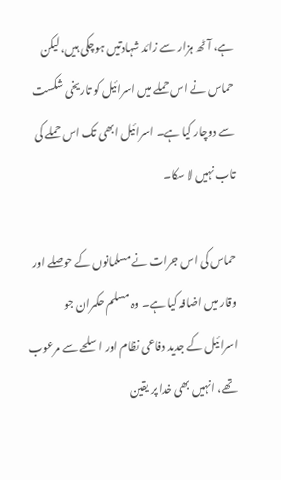ہے، آٹھ ہزار سے زائد شہادتیں ہوچکی ہیں، لیکن حماس نے اس حملے میں اسرائیل کو تاریخی شکست سے دوچار کیا ہے۔ اسرائیل ابھی تک اس حملے کی تاب نہیں لا سکا۔

حماس کی اس جرات نے مسلمانوں کے حوصلے اور وقار میں اضافہ کیا ہے۔ وہ مسلم حکمران جو اسرائیل کے جدید دفاعی نظام اور اسلحے سے مرعوب تھے، انہیں بھی خدا پر یقین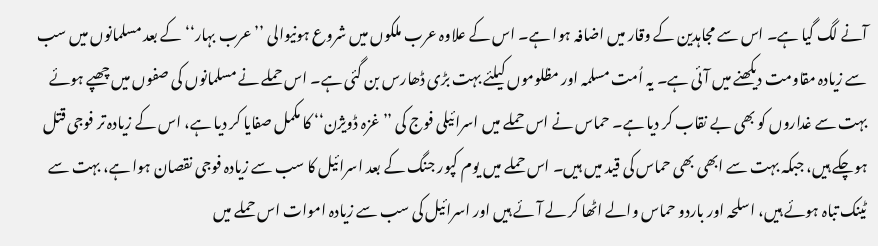آنے لگ گیا ہے۔ اس سے مجاہدین کے وقار میں اضافہ ہوا ہے۔ اس کے علاوہ عرب ملکوں میں شروع ہونیوالی ’’عرب بہار‘‘ کے بعد مسلمانوں میں سب سے زیادہ مقاومت دیکھنے میں آئی ہے۔ یہ اُمت مسلمہ اور مظلوموں کیلئے بہت بڑی ڈھارس بن گئی ہے۔ اس حملے نے مسلمانوں کی صفوں میں چھپے ہوئے بہت سے غداروں کو بھی بے نقاب کر دیا ہے۔ حماس نے اس حملے میں اسرائیلی فوج کی ’’غزہ ڈویژن‘‘ کا مکمل صفایا کر دیا ہے، اس کے زیادہ تر فوجی قتل ہوچکے ہیں، جبکہ بہت سے ابھی بھی حماس کی قید میں ہیں۔ اس حملے میں یوم کپور جنگ کے بعد اسرائیل کا سب سے زیادہ فوجی نقصان ہوا ہے، بہت سے ٹینک تباہ ہوئے ہیں، اسلحہ اور باردو حماس والے اٹھا کر لے آئے ہیں اور اسرائیل کی سب سے زیادہ اموات اس حملے میں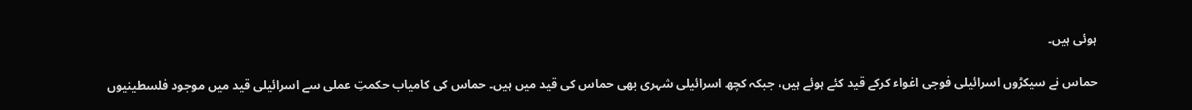ہوئی ہیں۔

حماس نے سیکڑوں اسرائیلی فوجی اغواء کرکے قید کئے ہوئے ہیں، جبکہ کچھ اسرائیلی شہری بھی حماس کی قید میں ہیں۔ حماس کی کامیاب حکمتِ عملی سے اسرائیلی قید میں موجود فلسطینیوں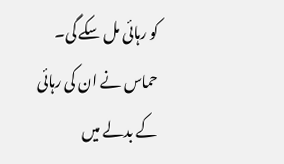کو رہائی مل سکے گی۔ حماس نے ان کی رہائی کے بدلے میں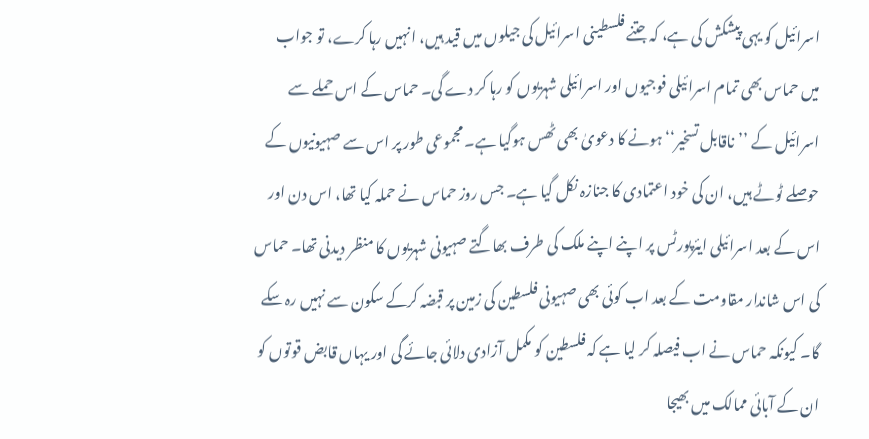اسرائیل کو یہی پیشکش کی ہے، کہ جتنے فلسطینی اسرائیل کی جیلوں میں قید ہیں، انہیں رہا کرے، تو جواب میں حماس بھی تمام اسرائیلی فوجیوں اور اسرائیلی شہریوں کو رہا کر دے گی۔ حماس کے اس حملے سے اسرائیل کے ’’ناقابل تسخیر‘‘ ہونے کا دعویٰ بھی ٹھس ہوگیا ہے۔ مجموعی طور پر اس سے صہیونیوں کے حوصلے ٹوٹے ہیں، ان کی خود اعتمادی کا جنازہ نکل گیا ہے۔ جس روز حماس نے حملہ کیا تھا، اس دن اور اس کے بعد اسرائیلی ایئرپورٹس پر اپنے اپنے ملک کی طرف بھاگتے صہیونی شہریوں کا منظر دیدنی تھا۔ حماس کی اس شاندار مقاومت کے بعد اب کوئی بھی صہیونی فلسطین کی زمین پر قبضہ کرکے سکون سے نہیں رہ سکے گا۔ کیونکہ حماس نے اب فیصلہ کر لیا ہے کہ فلسطین کو مکمل آزادی دلائی جائے گی اور یہاں قابض قوتوں کو ان کے آبائی ممالک میں بھیجا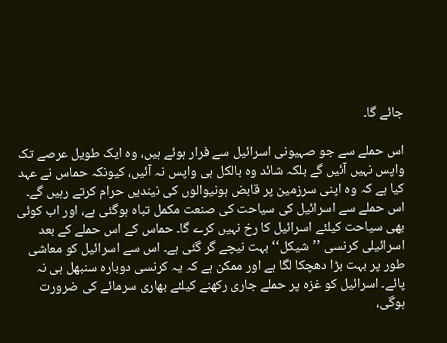جائے گا۔

اس حملے سے جو صہیونی اسرائیل سے فرار ہوئے ہیں، وہ ایک طویل عرصے تک واپس نہیں آئیں گے بلکہ شائد وہ بالکل ہی واپس نہ آئیں، کیونکہ حماس نے عہد کیا ہے کہ وہ اپنی سرزمین پر قابض ہونیوالوں کی نیندیں حرام کرتے رہیں گے۔ اس حملے سے اسرائیل کی سیاحت کی صنعت مکمل تباہ ہوگئی ہے، اور اب کوئی بھی سیاحت کیلئے اسرائیل کا رخ نہیں کرے گا۔ حماس کے اس حملے کے بعد اسرائیلی کرنسی ’’شیکل‘‘ بہت نیچے گر گئی ہے۔ اس سے اسرائیل کو معاشی طور پر بہت بڑا دھچکا لگا ہے اور ممکن ہے کہ یہ کرنسی دوبارہ سنبھل ہی نہ پائے۔ اسرائیل کو غزہ پر حملے جاری رکھنے کیلئے بھاری سرمائے کی ضرورت ہوگی،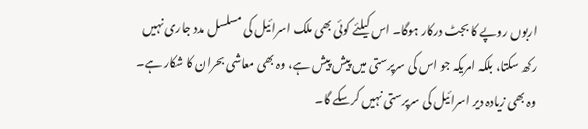اربوں روپے کا بجٹ درکار ہوگا۔ اس کیلئے کوئی بھی ملک اسرائیل کی مسلسل مدد جاری نہیں رکھ سکتا، بلکہ امریکہ جو اس کی سرپرستی میں پیش پیش ہے، وہ بھی معاشی بحران کا شکار ہے۔ وہ بھی زیادہ دیر اسرائیل کی سرپرستی نہیں کرسکے گا۔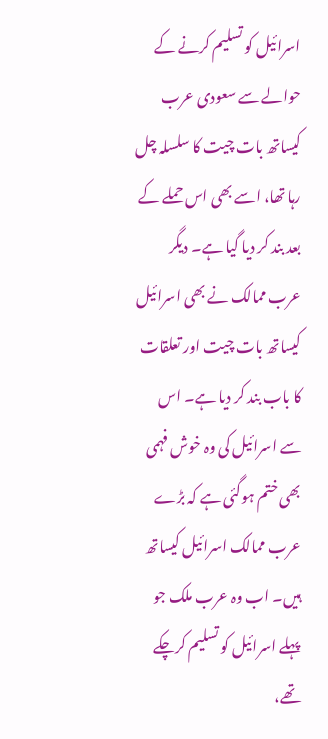اسرائیل کو تسلیم کرنے کے حوالے سے سعودی عرب کیساتھ بات چیت کا سلسلہ چل رہا تھا، اسے بھی اس حملے کے بعد بند کر دیا گیا ہے۔ دیگر عرب ممالک نے بھی اسرائیل کیساتھ بات چیت اور تعلقات کا باب بند کر دیا ہے۔ اس سے اسرائیل کی وہ خوش فہمی بھی ختم ہوگئی ہے کہ بڑے عرب ممالک اسرائیل کیساتھ ہیں۔ اب وہ عرب ملک جو پہلے اسرائیل کو تسلیم کرچکے تھے،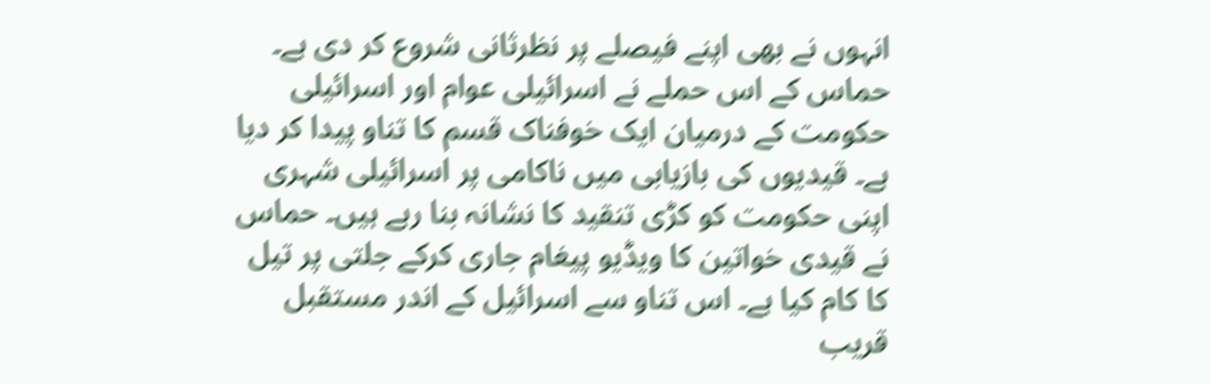انہوں نے بھی اپنے فیصلے پر نظرثانی شروع کر دی ہے۔ حماس کے اس حملے نے اسرائیلی عوام اور اسرائیلی حکومت کے درمیان ایک خوفناک قسم کا تناو پیدا کر دیا ہے۔ قیدیوں کی بازیابی میں ناکامی پر اسرائیلی شہری اپنی حکومت کو کڑی تنقید کا نشانہ بنا رہے ہیں۔ حماس نے قیدی خواتین کا ویڈیو پیغام جاری کرکے جلتی پر تیل کا کام کیا ہے۔ اس تناو سے اسرائیل کے اندر مستقبل قریب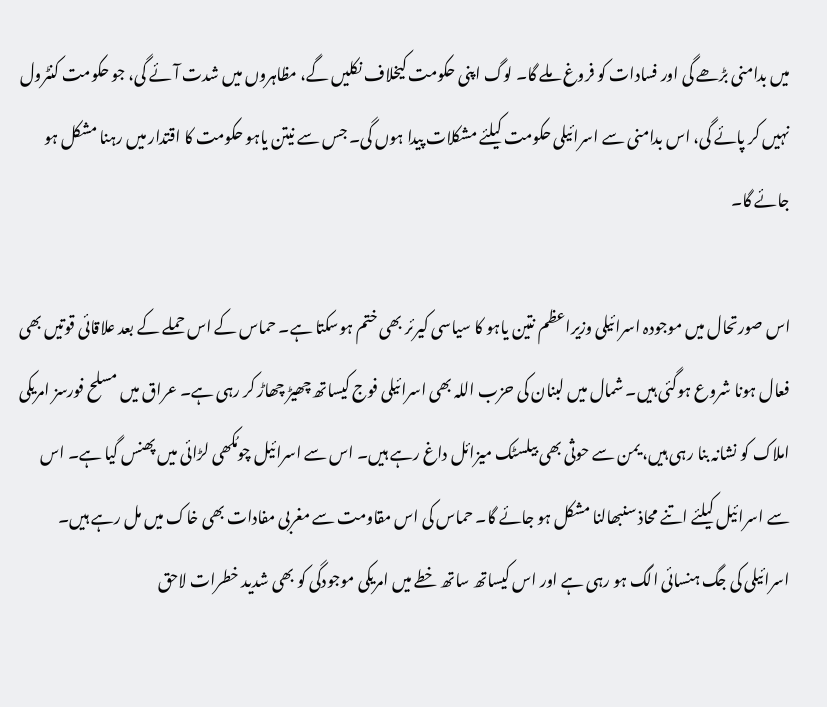میں بدامنی بڑھے گی اور فسادات کو فروغ ملے گا۔ لوگ اپنی حکومت کیخلاف نکلیں گے، مظاہروں میں شدت آئے گی، جو حکومت کنٹرول نہیں کر پائے گی، اس بدامنی سے اسرائیلی حکومت کیلئے مشکلات پیدا ہوں گی۔ جس سے نیتن یاہو حکومت کا اقتدار میں رہنا مشکل ہو جائے گا۔

اس صورتحال میں موجودہ اسرائیلی وزیراعظم نتین یاہو کا سیاسی کیرئر بھی ختم ہوسکتا ہے۔ حماس کے اس حملے کے بعد علاقائی قوتیں بھی فعال ہونا شروع ہوگئی ہیں۔ شمال میں لبنان کی حزب اللہ بھی اسرائیلی فوج کیساتھ چھیڑ چھاڑ کر رہی ہے۔ عراق میں مسلح فورسز امریکی املاک کو نشانہ بنا رہی ہیں، یمن سے حوثی بھی بیلسٹک میزائل داغ رہے ہیں۔ اس سے اسرائیل چومُکھی لڑائی میں پھنس گیا ہے۔ اس سے اسرائیل کیلئے اتنے محاذ سنبھالنا مشکل ہو جائے گا۔ حماس کی اس مقاومت سے مغربی مفادات بھی خاک میں مل رہے ہیں۔ اسرائیلی کی جگ ہنسائی الگ ہو رہی ہے اور اس کیساتھ ساتھ خطے میں امریکی موجودگی کو بھی شدید خطرات لاحق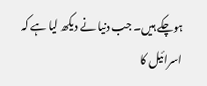ہوچکے ہیں۔ جب دنیا نے دیکھ لیا ہے کہ اسرائیل کا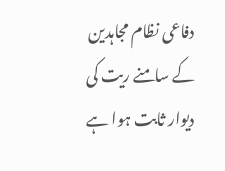دفاعی نظام مجاہدین کے سامنے ریت کی دیوار ثابت ہوا ہے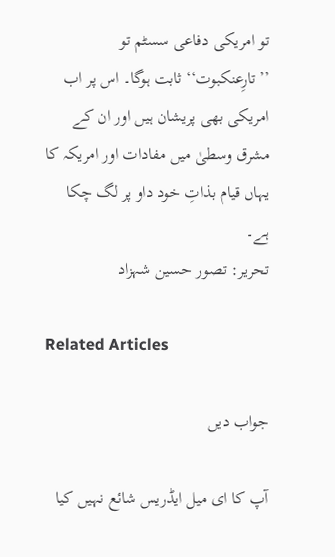تو امریکی دفاعی سسٹم تو ’’تارِعنکبوت‘‘ ثابت ہوگا۔ اس پر اب امریکی بھی پریشان ہیں اور ان کے مشرق وسطیٰ میں مفادات اور امریکہ کا یہاں قیام بذاتِ خود داو پر لگ چکا ہے۔
تحریر: تصور حسین شہزاد

Related Articles

جواب دیں

آپ کا ای میل ایڈریس شائع نہیں کیا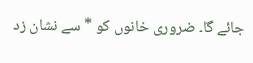جائے گا۔ ضروری خانوں کو * سے نشان زد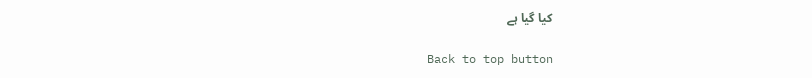کیا گیا ہے

Back to top button